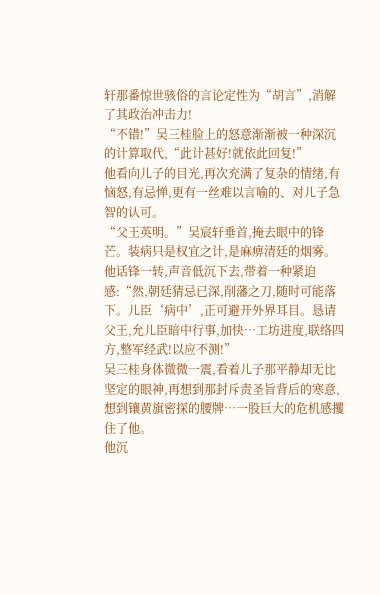轩那番惊世骇俗的言论定性为“胡言”,消解了其政治冲击力!
“不错!”吴三桂脸上的怒意渐渐被一种深沉的计算取代,“此计甚好!就依此回复!”
他看向儿子的目光,再次充满了复杂的情绪,有恼怒,有忌惮,更有一丝难以言喻的、对儿子急智的认可。
“父王英明。”吴宸轩垂首,掩去眼中的锋芒。装病只是权宜之计,是麻痹清廷的烟雾。他话锋一转,声音低沉下去,带着一种紧迫感:“然,朝廷猜忌已深,削藩之刀,随时可能落下。儿臣‘病中’,正可避开外界耳目。恳请父王,允儿臣暗中行事,加快…工坊进度,联络四方,整军经武!以应不测!”
吴三桂身体微微一震,看着儿子那平静却无比坚定的眼神,再想到那封斥责圣旨背后的寒意,想到镶黄旗密探的腰牌…一股巨大的危机感攫住了他。
他沉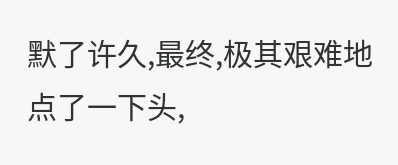默了许久,最终,极其艰难地点了一下头,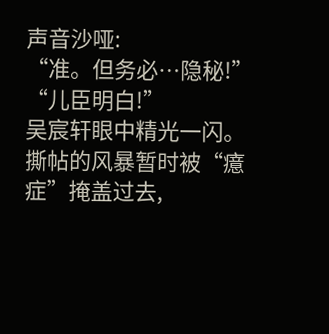声音沙哑:
“准。但务必…隐秘!”
“儿臣明白!”
吴宸轩眼中精光一闪。
撕帖的风暴暂时被“癔症”掩盖过去,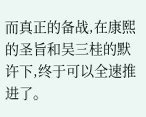而真正的备战,在康熙的圣旨和吴三桂的默许下,终于可以全速推进了。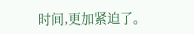时间,更加紧迫了。